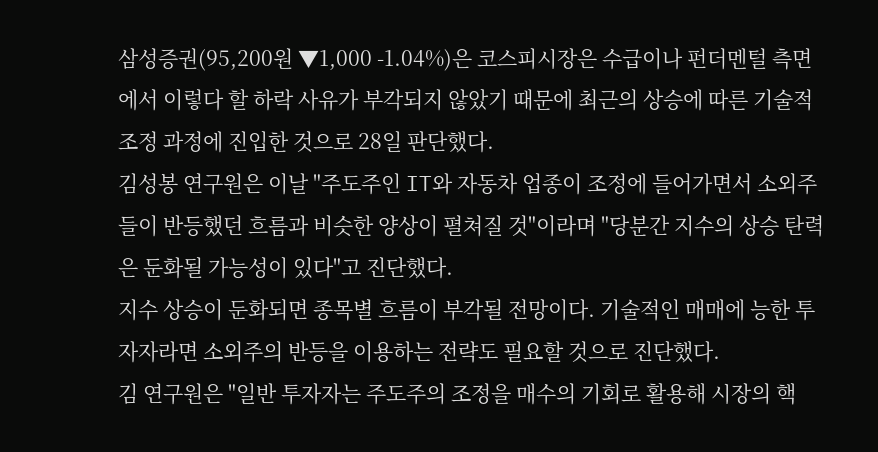삼성증권(95,200원 ▼1,000 -1.04%)은 코스피시장은 수급이나 펀더멘털 측면에서 이렇다 할 하락 사유가 부각되지 않았기 때문에 최근의 상승에 따른 기술적 조정 과정에 진입한 것으로 28일 판단했다.
김성봉 연구원은 이날 "주도주인 IT와 자동차 업종이 조정에 들어가면서 소외주들이 반등했던 흐름과 비슷한 양상이 펼쳐질 것"이라며 "당분간 지수의 상승 탄력은 둔화될 가능성이 있다"고 진단했다.
지수 상승이 둔화되면 종목별 흐름이 부각될 전망이다. 기술적인 매매에 능한 투자자라면 소외주의 반등을 이용하는 전략도 필요할 것으로 진단했다.
김 연구원은 "일반 투자자는 주도주의 조정을 매수의 기회로 활용해 시장의 핵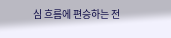심 흐름에 편승하는 전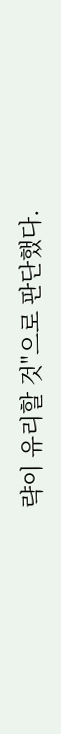략이 유리할 것"으로 판단했다.